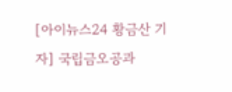[아이뉴스24 황금산 기자] 국립금오공과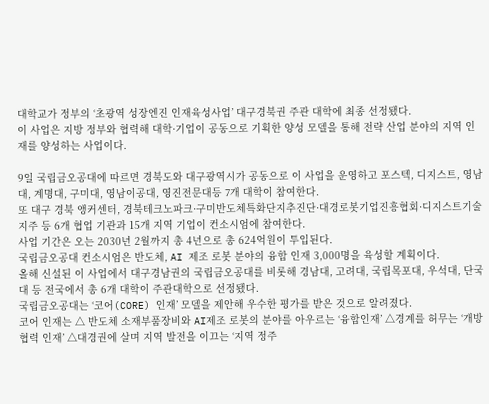대학교가 정부의 ‘초광역 성장엔진 인재육성사업’ 대구경북권 주관 대학에 최종 선정됐다.
이 사업은 지방 정부와 협력해 대학·기업이 공동으로 기획한 양성 모델을 통해 전략 산업 분야의 지역 인재를 양성하는 사업이다.

9일 국립금오공대에 따르면 경북도와 대구광역시가 공동으로 이 사업을 운영하고 포스텍, 디지스트, 영남대, 계명대, 구미대, 영남이공대, 영진전문대등 7개 대학이 참여한다.
또 대구 경북 앵커센터, 경북테크노파크·구미반도체특화단지추진단·대경로봇기업진흥협회·디지스트기술지주 등 6개 협업 기관과 15개 지역 기업이 컨소시엄에 참여한다.
사업 기간은 오는 2030년 2월까지 총 4년으로 총 624억원이 투입된다.
국립금오공대 컨소시엄은 반도체, AI 제조 로봇 분야의 융합 인재 3,000명을 육성할 계획이다.
올해 신설된 이 사업에서 대구경남권의 국립금오공대를 비롯해 경남대, 고려대, 국립목포대, 우석대, 단국대 등 전국에서 총 6개 대학이 주관대학으로 선정됐다.
국립금오공대는 ‘코어(CORE) 인재’ 모델을 제안해 우수한 평가를 받은 것으로 알려졌다.
코어 인재는 △ 반도체 소재부품장비와 AI제조 로봇의 분야를 아우르는 ‘융합인재’ △경계를 허무는 ‘개방협력 인재’ △대경권에 살며 지역 발전을 이끄는 ‘지역 정주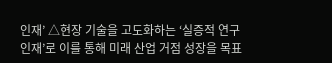인재’ △현장 기술을 고도화하는 ‘실증적 연구인재’로 이를 통해 미래 산업 거점 성장을 목표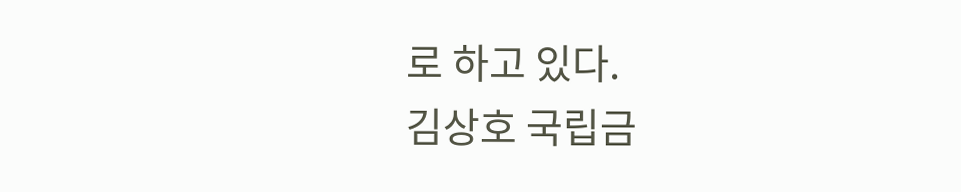로 하고 있다.
김상호 국립금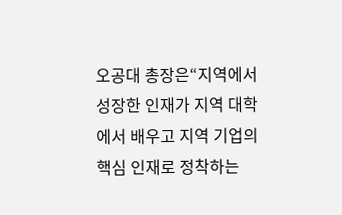오공대 총장은“지역에서 성장한 인재가 지역 대학에서 배우고 지역 기업의 핵심 인재로 정착하는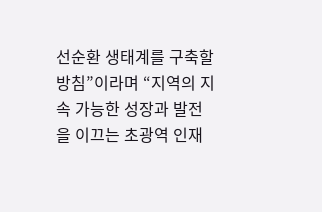선순환 생태계를 구축할 방침”이라며 “지역의 지속 가능한 성장과 발전을 이끄는 초광역 인재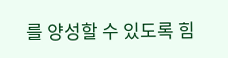를 양성할 수 있도록 힘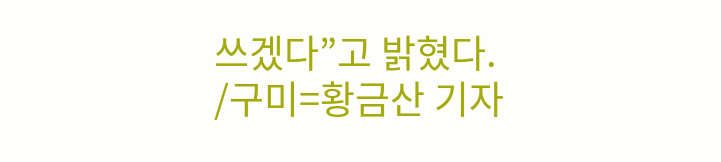쓰겠다”고 밝혔다.
/구미=황금산 기자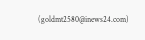(goldmt2580@inews24.com)